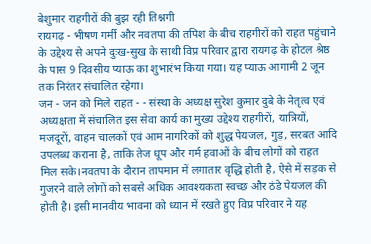बेशुमार राहगीरों की बुझ रही तिश्नगी
रायगढ़ - भीषण गर्मी और नवतपा की तपिश के बीच राहगीरों को राहत पहुंचाने के उद्देश्य से अपने दुःख-सुख के साथी विप्र परिवार द्वारा रायगढ़ के होटल श्रेष्ठ के पास 9 दिवसीय प्याऊ का शुभारंभ किया गया। यह प्याऊ आगामी 2 जून तक निरंतर संचालित रहेगा।
जन - जन को मिले राहत - - संस्था के अध्यक्ष सुरेश कुमार दुबे के नेतृत्व एवं अध्यक्षता में संचालित इस सेवा कार्य का मुख्य उद्देश्य राहगीरों, यात्रियों, मजदूरों, वाहन चालकों एवं आम नागरिकों को शुद्ध पेयजल, गुड़, सरबत आदि उपलब्ध कराना है, ताकि तेज धूप और गर्म हवाओं के बीच लोगों को राहत मिल सके।नवतपा के दौरान तापमान में लगातार वृद्धि होती है, ऐसे में सड़क से गुजरने वाले लोगों को सबसे अधिक आवश्यकता स्वच्छ और ठंडे पेयजल की होती है। इसी मानवीय भावना को ध्यान में रखते हुए विप्र परिवार ने यह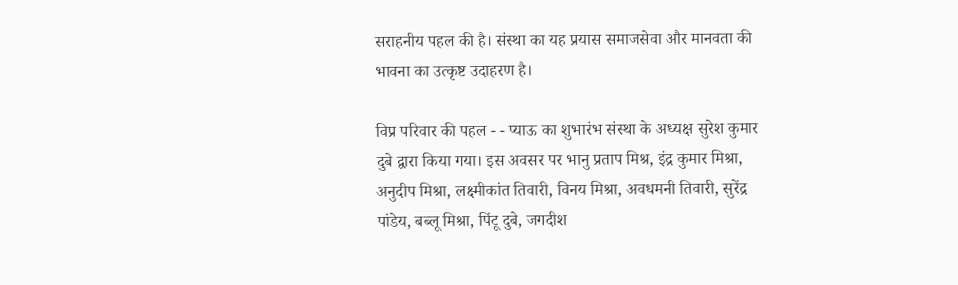सराहनीय पहल की है। संस्था का यह प्रयास समाजसेवा और मानवता की भावना का उत्कृष्ट उदाहरण है।

विप्र परिवार की पहल - - प्याऊ का शुभारंभ संस्था के अध्यक्ष सुरेश कुमार दुबे द्वारा किया गया। इस अवसर पर भानु प्रताप मिश्र, इंद्र कुमार मिश्रा, अनुदीप मिश्रा, लक्ष्मीकांत तिवारी, विनय मिश्रा, अवधमनी तिवारी, सुरेंद्र पांडेय, बब्लू मिश्रा, पिंटू दुबे, जगदीश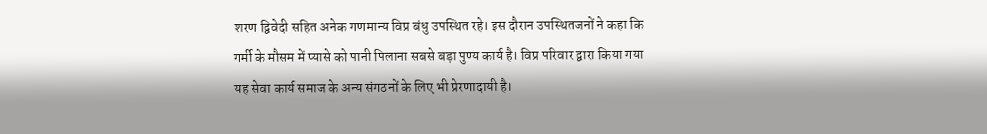शरण द्विवेदी सहित अनेक गणमान्य विप्र बंधु उपस्थित रहे। इस दौरान उपस्थितजनों ने कहा कि गर्मी के मौसम में प्यासे को पानी पिलाना सबसे बड़ा पुण्य कार्य है। विप्र परिवार द्वारा किया गया यह सेवा कार्य समाज के अन्य संगठनों के लिए भी प्रेरणादायी है।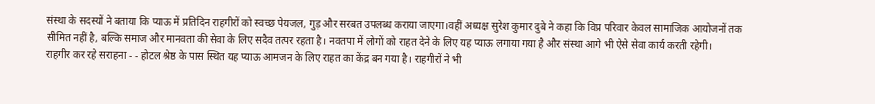संस्था के सदस्यों ने बताया कि प्याऊ में प्रतिदिन राहगीरों को स्वच्छ पेयजल, गुड़ और सरबत उपलब्ध कराया जाएगा।वहीं अध्यक्ष सुरेश कुमार दुबे ने कहा कि विप्र परिवार केवल सामाजिक आयोजनों तक सीमित नहीं है, बल्कि समाज और मानवता की सेवा के लिए सदैव तत्पर रहता है। नवतपा में लोगों को राहत देने के लिए यह प्याऊ लगाया गया है और संस्था आगे भी ऐसे सेवा कार्य करती रहेगी।
राहगीर कर रहे सराहना - - होटल श्रेष्ठ के पास स्थित यह प्याऊ आमजन के लिए राहत का केंद्र बन गया है। राहगीरों ने भी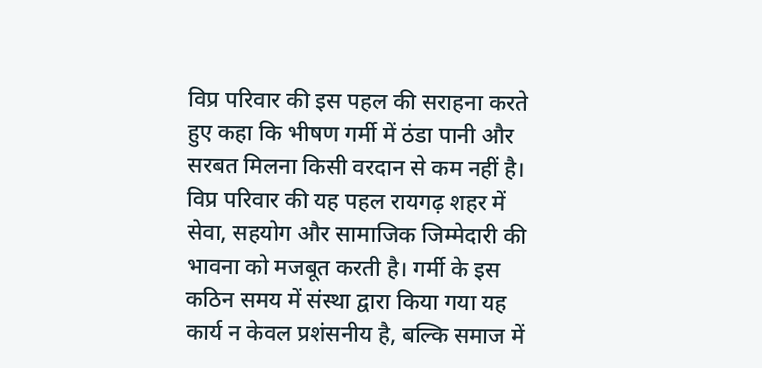विप्र परिवार की इस पहल की सराहना करते हुए कहा कि भीषण गर्मी में ठंडा पानी और सरबत मिलना किसी वरदान से कम नहीं है। विप्र परिवार की यह पहल रायगढ़ शहर में सेवा, सहयोग और सामाजिक जिम्मेदारी की भावना को मजबूत करती है। गर्मी के इस कठिन समय में संस्था द्वारा किया गया यह कार्य न केवल प्रशंसनीय है, बल्कि समाज में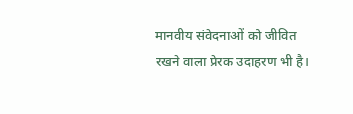मानवीय संवेदनाओं को जीवित रखने वाला प्रेरक उदाहरण भी है।